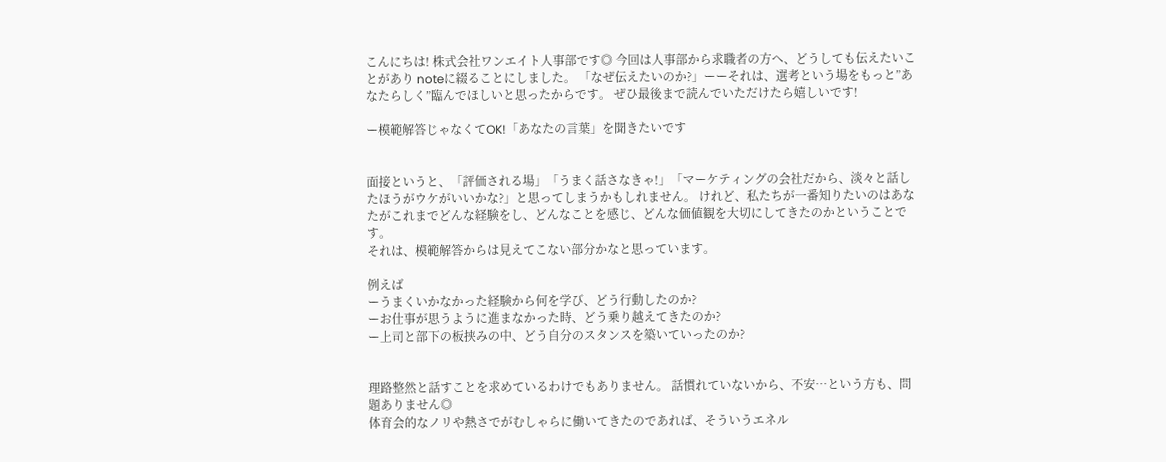こんにちは! 株式会社ワンエイト人事部です◎ 今回は人事部から求職者の方へ、どうしても伝えたいことがあり noteに綴ることにしました。 「なぜ伝えたいのか?」ーーそれは、選考という場をもっと”あなたらしく”臨んでほしいと思ったからです。 ぜひ最後まで読んでいただけたら嬉しいです!

ー模範解答じゃなくてOK!「あなたの言葉」を聞きたいです


面接というと、「評価される場」「うまく話さなきゃ!」「マーケティングの会社だから、淡々と話したほうがウケがいいかな?」と思ってしまうかもしれません。 けれど、私たちが一番知りたいのはあなたがこれまでどんな経験をし、どんなことを感じ、どんな価値観を大切にしてきたのかということです。
それは、模範解答からは見えてこない部分かなと思っています。

例えば
ーうまくいかなかった経験から何を学び、どう行動したのか?
ーお仕事が思うように進まなかった時、どう乗り越えてきたのか?
ー上司と部下の板挟みの中、どう自分のスタンスを築いていったのか?


理路整然と話すことを求めているわけでもありません。 話慣れていないから、不安…という方も、問題ありません◎
体育会的なノリや熱さでがむしゃらに働いてきたのであれば、そういうエネル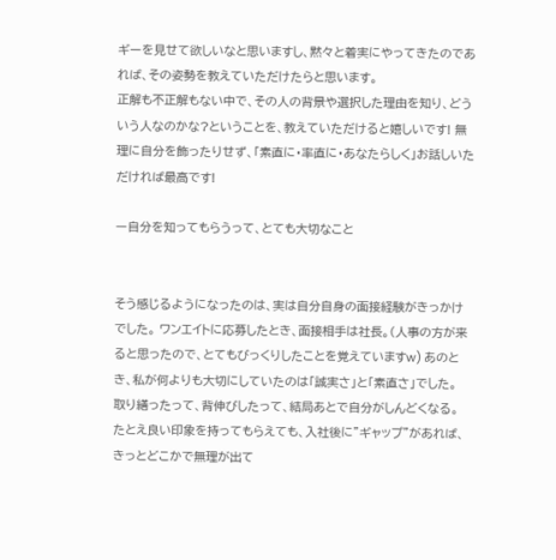ギーを見せて欲しいなと思いますし、黙々と着実にやってきたのであれば、その姿勢を教えていただけたらと思います。
正解も不正解もない中で、その人の背景や選択した理由を知り、どういう人なのかな?ということを、教えていただけると嬉しいです! 無理に自分を飾ったりせず、「素直に・率直に・あなたらしく」お話しいただければ最高です!

ー自分を知ってもらうって、とても大切なこと


そう感じるようになったのは、実は自分自身の面接経験がきっかけでした。 ワンエイトに応募したとき、面接相手は社長。(人事の方が来ると思ったので、とてもびっくりしたことを覚えていますw) あのとき、私が何よりも大切にしていたのは「誠実さ」と「素直さ」でした。
取り繕ったって、背伸びしたって、結局あとで自分がしんどくなる。 たとえ良い印象を持ってもらえても、入社後に”ギャップ”があれば、きっとどこかで無理が出て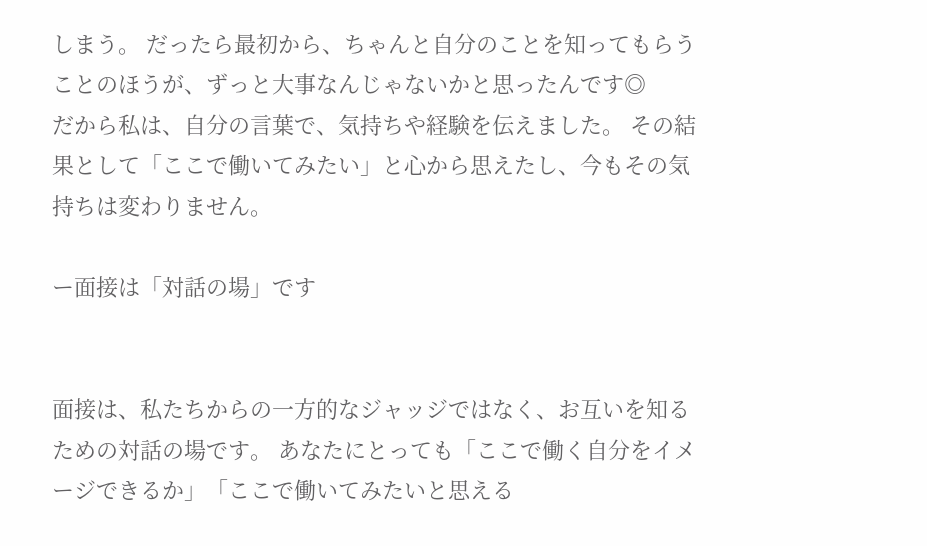しまう。 だったら最初から、ちゃんと自分のことを知ってもらうことのほうが、ずっと大事なんじゃないかと思ったんです◎
だから私は、自分の言葉で、気持ちや経験を伝えました。 その結果として「ここで働いてみたい」と心から思えたし、今もその気持ちは変わりません。

ー面接は「対話の場」です


面接は、私たちからの一方的なジャッジではなく、お互いを知るための対話の場です。 あなたにとっても「ここで働く自分をイメージできるか」「ここで働いてみたいと思える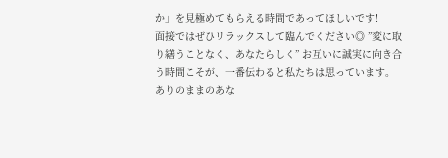か」を見極めてもらえる時間であってほしいです!
面接ではぜひリラックスして臨んでください◎ ”変に取り繕うことなく、あなたらしく” お互いに誠実に向き合う時間こそが、一番伝わると私たちは思っています。
ありのままのあな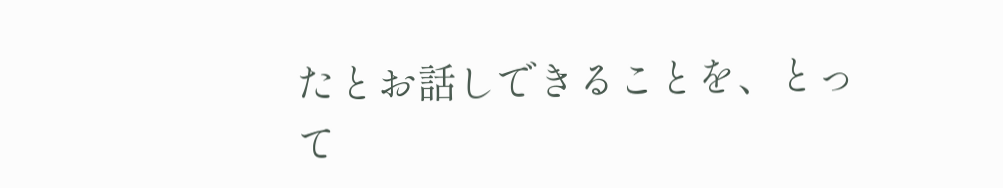たとお話しできることを、とって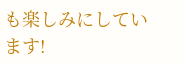も楽しみにしています!